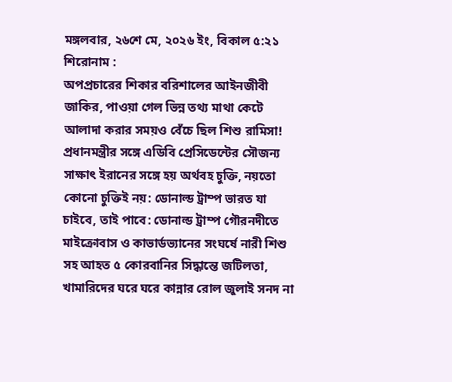মঙ্গলবার, ২৬শে মে, ২০২৬ ইং, বিকাল ৫:২১
শিরোনাম :
অপপ্রচারের শিকার বরিশালের আইনজীবী জাকির, পাওয়া গেল ভিন্ন তথ্য মাথা কেটে আলাদা করার সময়ও বেঁচে ছিল শিশু রামিসা! প্রধানমন্ত্রীর সঙ্গে এডিবি প্রেসিডেন্টের সৌজন্য সাক্ষাৎ ইরানের সঙ্গে হয় অর্থবহ চুক্তি, নয়তো কোনো চুক্তিই নয়: ডোনাল্ড ট্রাম্প ভারত যা চাইবে, তাই পাবে: ডোনাল্ড ট্রাম্প গৌরনদীতে মাইক্রোবাস ও কাভার্ডভ্যানের সংঘর্ষে নারী শিশু সহ আহত ৫ কোরবানির সিদ্ধান্তে জটিলতা, খামারিদের ঘরে ঘরে কান্নার রোল জুলাই সনদ না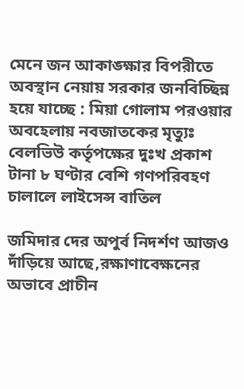মেনে জন আকাঙ্ক্ষার বিপরীতে অবস্থান নেয়ায় সরকার জনবিচ্ছিন্ন হয়ে যাচ্ছে : মিয়া গোলাম পরওয়ার অবহেলায় নবজাতকের মৃত্যুঃ বেলভিউ কর্তৃপক্ষের দুঃখ প্রকাশ টানা ৮ ঘণ্টার বেশি গণপরিবহণ চালালে লাইসেন্স বাতিল

জমিদার দের অপুর্ব নিদর্শণ আজও দাঁড়িয়ে আছে,রক্ষাণাবেক্ষনের অভাবে প্রাচীন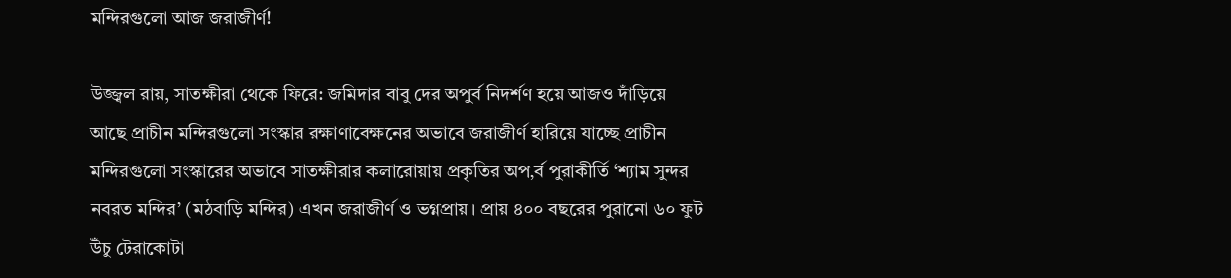মন্দিরগুলো আজ জরাজীর্ণ!

উজ্জ্বল রায়, সাতক্ষীরা থেকে ফিরে: জমিদার বাবু দের অপুর্ব নিদর্শণ হয়ে আজও দাঁড়িয়ে আছে প্রাচীন মন্দিরগুলো সংস্কার রক্ষাণাবেক্ষনের অভাবে জরাজীর্ণ হারিয়ে যাচ্ছে প্রাচীন মন্দিরগুলো সংস্কারের অভাবে সাতক্ষীরার কলারোয়ায় প্রকৃতির অপ‚র্ব পুরাকীর্তি ‘শ্যাম সুন্দর নবরত মন্দির’ (মঠবাড়ি মন্দির) এখন জরাজীর্ণ ও ভগ্নপ্রায়। প্রায় ৪০০ বছরের পুরানো ৬০ ফুট উঁচু টেরাকোটা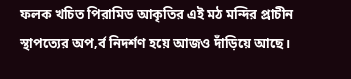ফলক খচিত পিরামিড আকৃতির এই মঠ মন্দির প্রাচীন স্থাপত্যের অপ‚র্ব নিদর্শণ হয়ে আজও দাঁড়িয়ে আছে।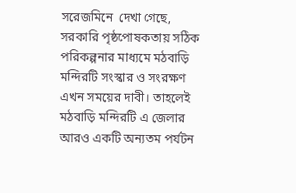সরেজমিনে  দেখা গেছে, সরকারি পৃষ্ঠপোষকতায় সঠিক পরিকল্পনার মাধ্যমে মঠবাড়ি মন্দিরটি সংস্কার ও সংরক্ষণ এখন সময়ের দাবী। তাহলেই মঠবাড়ি মন্দিরটি এ জেলার আরও একটি অন্যতম পর্যটন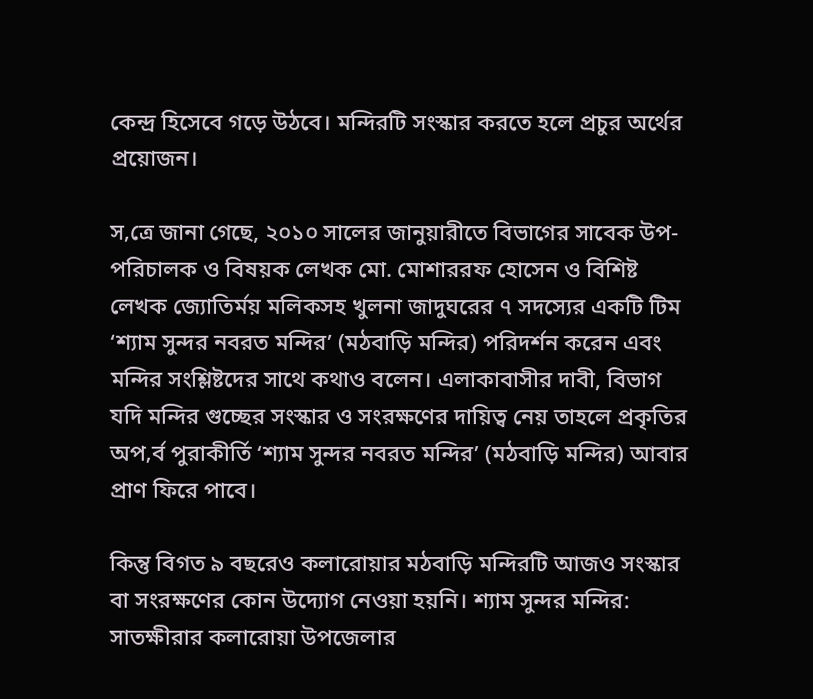কেন্দ্র হিসেবে গড়ে উঠবে। মন্দিরটি সংস্কার করতে হলে প্রচুর অর্থের প্রয়োজন।

স‚ত্রে জানা গেছে, ২০১০ সালের জানুয়ারীতে বিভাগের সাবেক উপ-পরিচালক ও বিষয়ক লেখক মো. মোশাররফ হোসেন ও বিশিষ্ট লেখক জ্যোতির্ময় মলিকসহ খুলনা জাদুঘরের ৭ সদস্যের একটি টিম ‘শ্যাম সুন্দর নবরত মন্দির’ (মঠবাড়ি মন্দির) পরিদর্শন করেন এবং মন্দির সংশ্লিষ্টদের সাথে কথাও বলেন। এলাকাবাসীর দাবী, বিভাগ যদি মন্দির গুচ্ছের সংস্কার ও সংরক্ষণের দায়িত্ব নেয় তাহলে প্রকৃতির অপ‚র্ব পুরাকীর্তি ‘শ্যাম সুন্দর নবরত মন্দির’ (মঠবাড়ি মন্দির) আবার প্রাণ ফিরে পাবে।

কিন্তু বিগত ৯ বছরেও কলারোয়ার মঠবাড়ি মন্দিরটি আজও সংস্কার বা সংরক্ষণের কোন উদ্যোগ নেওয়া হয়নি। শ্যাম সুন্দর মন্দির: সাতক্ষীরার কলারোয়া উপজেলার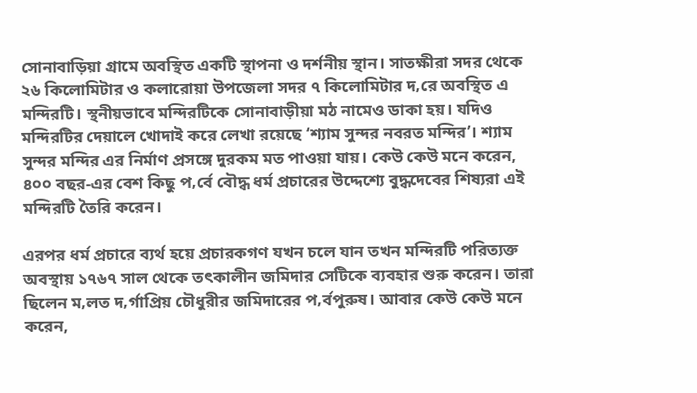সোনাবাড়িয়া গ্রামে অবস্থিত একটি স্থাপনা ও দর্শনীয় স্থান। সাতক্ষীরা সদর থেকে ২৬ কিলোমিটার ও কলারোয়া উপজেলা সদর ৭ কিলোমিটার দ‚রে অবস্থিত এ মন্দিরটি। স্থনীয়ভাবে মন্দিরটিকে সোনাবাড়ীয়া মঠ নামেও ডাকা হয়। যদিও মন্দিরটির দেয়ালে খোদাই করে লেখা রয়েছে ‘শ্যাম সুন্দর নবরত মন্দির’। শ্যাম সুন্দর মন্দির এর নির্মাণ প্রসঙ্গে দুরকম মত পাওয়া যায়। কেউ কেউ মনে করেন, ৪০০ বছর-এর বেশ কিছু প‚র্বে বৌদ্ধ ধর্ম প্রচারের উদ্দেশ্যে বুদ্ধদেবের শিষ্যরা এই মন্দিরটি তৈরি করেন।

এরপর ধর্ম প্রচারে ব্যর্থ হয়ে প্রচারকগণ যখন চলে যান তখন মন্দিরটি পরিত্যক্ত অবস্থায় ১৭৬৭ সাল থেকে তৎকালীন জমিদার সেটিকে ব্যবহার শুরু করেন। তারা ছিলেন ম‚লত দ‚র্গাপ্রিয় চৌধুরীর জমিদারের প‚র্বপুরুষ। আবার কেউ কেউ মনে করেন,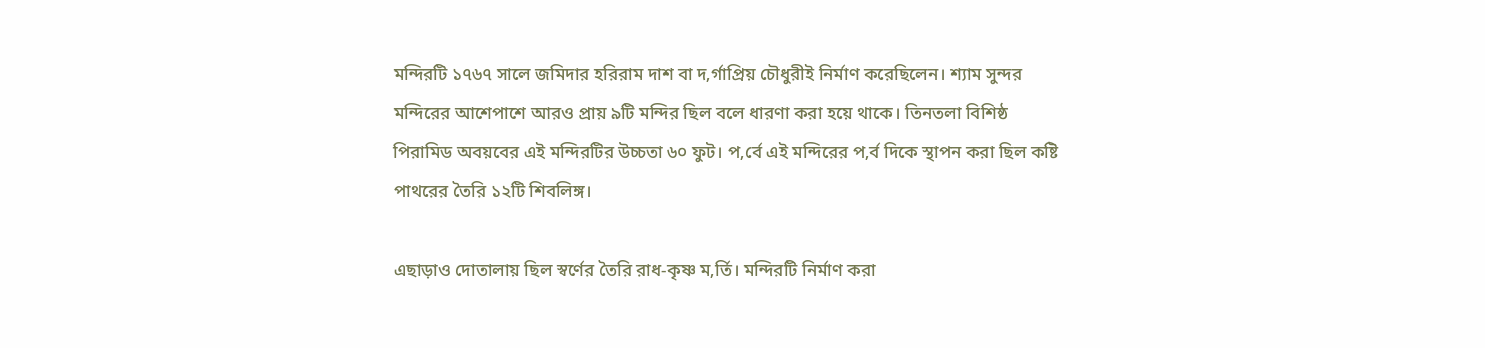মন্দিরটি ১৭৬৭ সালে জমিদার হরিরাম দাশ বা দ‚র্গাপ্রিয় চৌধুরীই নির্মাণ করেছিলেন। শ্যাম সুন্দর মন্দিরের আশেপাশে আরও প্রায় ৯টি মন্দির ছিল বলে ধারণা করা হয়ে থাকে। তিনতলা বিশিষ্ঠ পিরামিড অবয়বের এই মন্দিরটির উচ্চতা ৬০ ফুট। প‚র্বে এই মন্দিরের প‚র্ব দিকে স্থাপন করা ছিল কষ্টি পাথরের তৈরি ১২টি শিবলিঙ্গ।

এছাড়াও দোতালায় ছিল স্বর্ণের তৈরি রাধ-কৃষ্ণ ম‚র্তি। মন্দিরটি নির্মাণ করা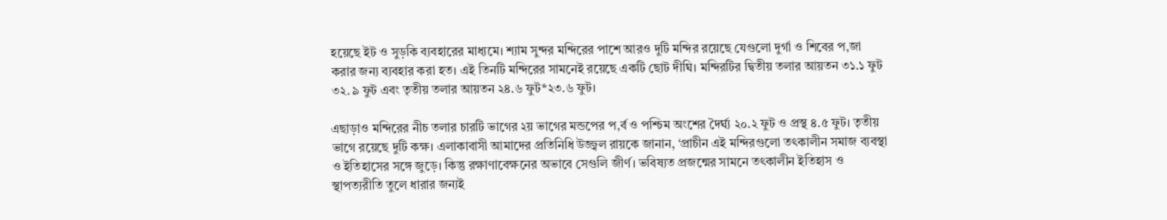হয়েছে ইট ও সুড়কি ব্যবহারের মাধ্যমে। শ্যাম সুন্দর মন্দিরের পাশে আরও দুটি মন্দির রয়েছে যেগুলো দুর্গা ও শিবের প‚জা করার জন্য ব্যবহার করা হত। এই তিনটি মন্দিরের সামনেই রয়েছে একটি ছোট দীঘি। মন্দিরটির দ্বিতীয় তলার আয়তন ৩১.১ ফুট ৩২.৯ ফুট এবং তৃতীয় তলার আয়তন ২৪.৬ ফুট*২৩.৬ ফুট।

এছাড়াও মন্দিরের নীচ তলার চারটি ভাগের ২য় ভাগের মন্ডপের প‚র্ব ও পশ্চিম অংশের দৈর্ঘ্য ২০.২ ফুট ও প্রস্থ ৪.৫ ফুট। তৃতীয় ভাগে রয়েছে দুটি কক্ষ। এলাকাবাসী আমাদের প্রতিনিধি উজ্জ্বল রায়কে জানান, ‘প্রাচীন এই মন্দিরগুলো তৎকালীন সমাজ ব্যবস্থা ও ইতিহাসের সঙ্গে জুড়ে। কিন্তু রক্ষাণাবেক্ষনের অভাবে সেগুলি জীর্ণ। ভবিষ্যত প্রজন্মের সামনে তৎকালীন ইতিহাস ও স্থাপত্যরীতি তুলে ধারার জন্যই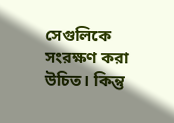সেগুলিকে সংরক্ষণ করা উচিত। কিন্তু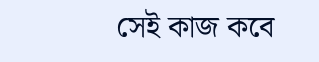সেই কাজ কবে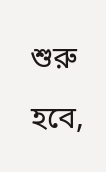শুরু হবে,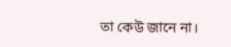তা কেউ জানে না।